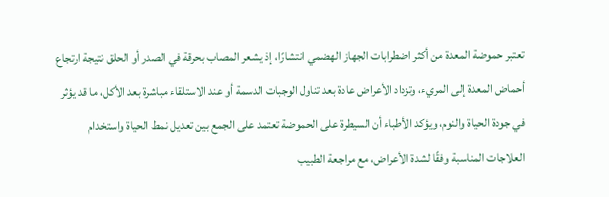تعتبر حموضة المعدة من أكثر اضطرابات الجهاز الهضمي انتشارًا، إذ يشعر المصاب بحرقة في الصدر أو الحلق نتيجة ارتجاع أحماض المعدة إلى المريء، وتزداد الأعراض عادة بعد تناول الوجبات الدسمة أو عند الاستلقاء مباشرة بعد الأكل، ما قد يؤثر في جودة الحياة والنوم، ويؤكد الأطباء أن السيطرة على الحموضة تعتمد على الجمع بين تعديل نمط الحياة واستخدام العلاجات المناسبة وفقًا لشدة الأعراض، مع مراجعة الطبيب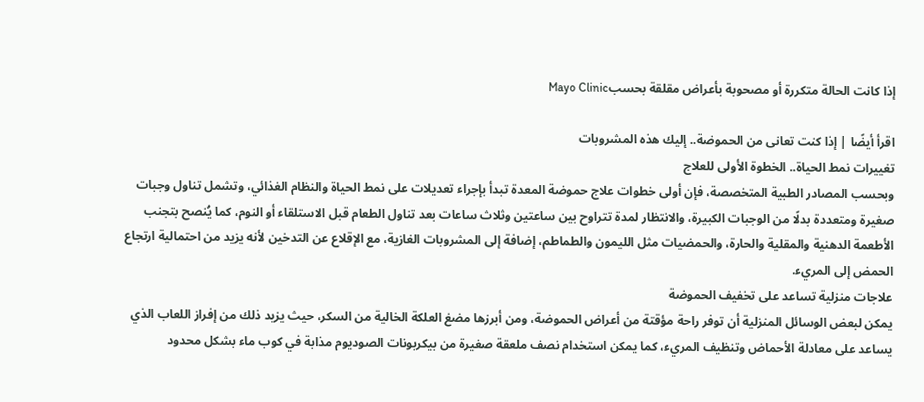إذا كانت الحالة متكررة أو مصحوبة بأعراض مقلقة بحسبMayo Clinic

اقرأ أيضًا | إذا كنت تعانى من الحموضة.. إليك هذه المشروبات
تغييرات نمط الحياة.. الخطوة الأولى للعلاج
وبحسب المصادر الطبية المتخصصة، فإن أولى خطوات علاج حموضة المعدة تبدأ بإجراء تعديلات على نمط الحياة والنظام الغذائي، وتشمل تناول وجبات صغيرة ومتعددة بدلًا من الوجبات الكبيرة، والانتظار لمدة تتراوح بين ساعتين وثلاث ساعات بعد تناول الطعام قبل الاستلقاء أو النوم، كما يُنصح بتجنب الأطعمة الدهنية والمقلية والحارة، والحمضيات مثل الليمون والطماطم، إضافة إلى المشروبات الغازية، مع الإقلاع عن التدخين لأنه يزيد من احتمالية ارتجاع الحمض إلى المريء.
علاجات منزلية تساعد على تخفيف الحموضة
يمكن لبعض الوسائل المنزلية أن توفر راحة مؤقتة من أعراض الحموضة، ومن أبرزها مضغ العلكة الخالية من السكر، حيث يزيد ذلك من إفراز اللعاب الذي يساعد على معادلة الأحماض وتنظيف المريء، كما يمكن استخدام نصف ملعقة صغيرة من بيكربونات الصوديوم مذابة في كوب ماء بشكل محدود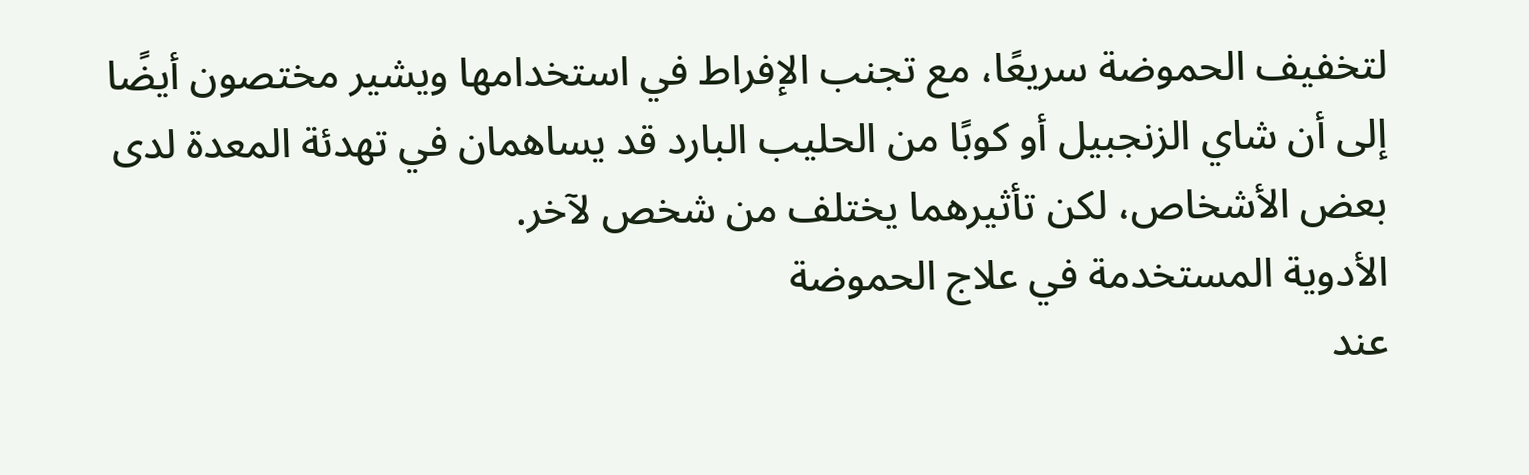لتخفيف الحموضة سريعًا، مع تجنب الإفراط في استخدامها ويشير مختصون أيضًا إلى أن شاي الزنجبيل أو كوبًا من الحليب البارد قد يساهمان في تهدئة المعدة لدى بعض الأشخاص، لكن تأثيرهما يختلف من شخص لآخر.
الأدوية المستخدمة في علاج الحموضة
عند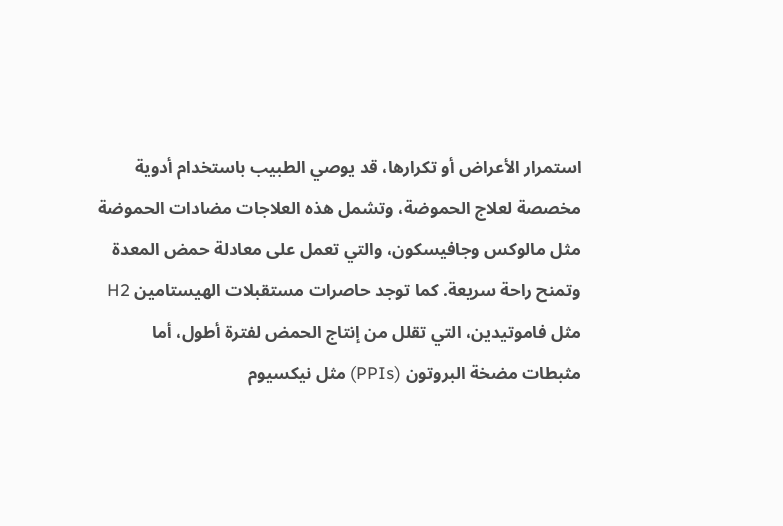استمرار الأعراض أو تكرارها، قد يوصي الطبيب باستخدام أدوية مخصصة لعلاج الحموضة، وتشمل هذه العلاجات مضادات الحموضة مثل مالوكس وجافيسكون، والتي تعمل على معادلة حمض المعدة وتمنح راحة سريعة. كما توجد حاصرات مستقبلات الهيستامين H2 مثل فاموتيدين، التي تقلل من إنتاج الحمض لفترة أطول، أما مثبطات مضخة البروتون (PPIs) مثل نيكسيوم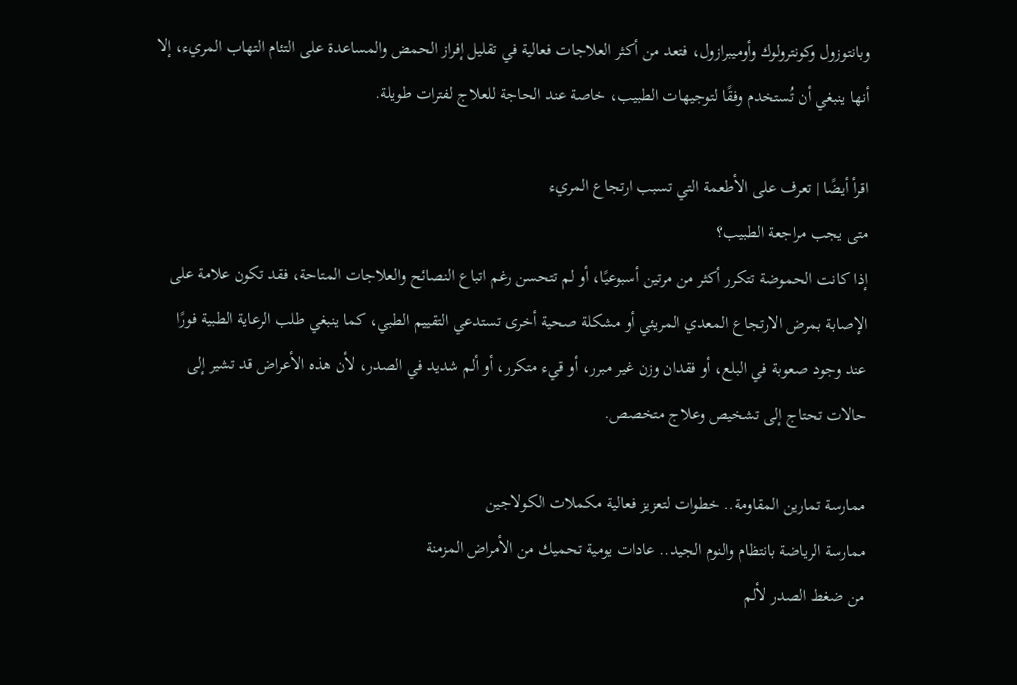وبانتوزول وكونترولوك وأوميبرازول، فتعد من أكثر العلاجات فعالية في تقليل إفراز الحمض والمساعدة على التئام التهاب المريء، إلا أنها ينبغي أن تُستخدم وفقًا لتوجيهات الطبيب، خاصة عند الحاجة للعلاج لفترات طويلة.

اقرأ أيضًا | تعرف على الأطعمة التي تسبب ارتجاع المريء
متى يجب مراجعة الطبيب؟
إذا كانت الحموضة تتكرر أكثر من مرتين أسبوعيًا، أو لم تتحسن رغم اتباع النصائح والعلاجات المتاحة، فقد تكون علامة على الإصابة بمرض الارتجاع المعدي المريئي أو مشكلة صحية أخرى تستدعي التقييم الطبي، كما ينبغي طلب الرعاية الطبية فورًا عند وجود صعوبة في البلع، أو فقدان وزن غير مبرر، أو قيء متكرر، أو ألم شديد في الصدر، لأن هذه الأعراض قد تشير إلى حالات تحتاج إلى تشخيص وعلاج متخصص.

ممارسة تمارين المقاومة.. خطوات لتعزيز فعالية مكملات الكولاجين
ممارسة الرياضة بانتظام والنوم الجيد.. عادات يومية تحميك من الأمراض المزمنة
من ضغط الصدر لألم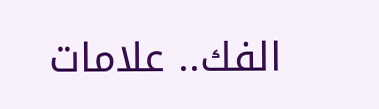الفك.. علامات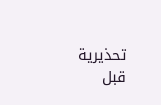تحذيرية قبل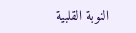النوبة القلبية